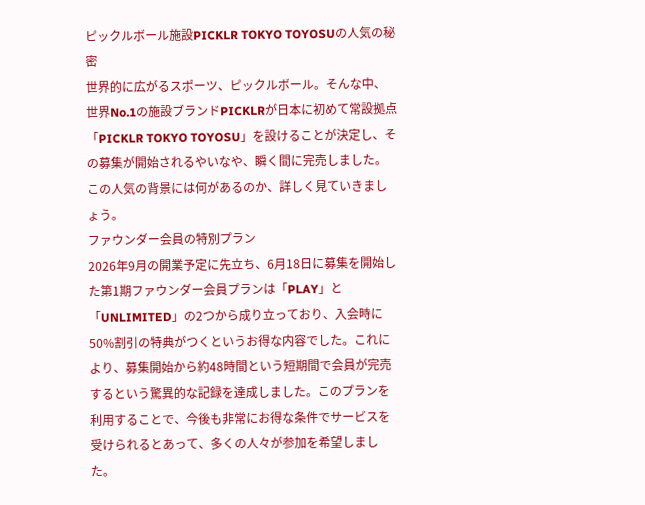ピックルボール施設PICKLR TOKYO TOYOSUの人気の秘密
世界的に広がるスポーツ、ピックルボール。そんな中、世界No.1の施設ブランドPICKLRが日本に初めて常設拠点「PICKLR TOKYO TOYOSU」を設けることが決定し、その募集が開始されるやいなや、瞬く間に完売しました。この人気の背景には何があるのか、詳しく見ていきましょう。
ファウンダー会員の特別プラン
2026年9月の開業予定に先立ち、6月18日に募集を開始した第1期ファウンダー会員プランは「PLAY」と「UNLIMITED」の2つから成り立っており、入会時に50%割引の特典がつくというお得な内容でした。これにより、募集開始から約48時間という短期間で会員が完売するという驚異的な記録を達成しました。このプランを利用することで、今後も非常にお得な条件でサービスを受けられるとあって、多くの人々が参加を希望しました。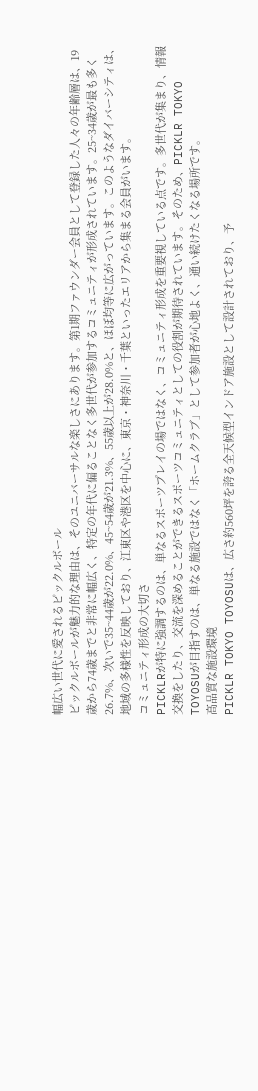幅広い世代に愛されるピックルボール
ピックルボールが魅力的な理由は、そのユニバーサルな楽しさにあります。第1期ファウンダー会員として登録した人々の年齢層は、19歳から74歳までと非常に幅広く、特定の年代に偏ることなく多世代が参加するコミュニティが形成されています。25~34歳が最も多く26.7%、次いで35~44歳が22.0%、45~54歳が21.3%、55歳以上が28.0%と、ほぼ均等に広がっています。このようなダイバーシティは、地域の多様性を反映しており、江東区や港区を中心に、東京・神奈川・千葉といったエリアから集まる会員がいます。
コミュニティ形成の大切さ
PICKLRが特に強調するのは、単なるスポーツプレイの場ではなく、コミュニティ形成を重要視している点です。多世代が集まり、情報交換をしたり、交流を深めることができるスポーツコミュニティとしての役割が期待されています。そのため、PICKLR TOKYO TOYOSUが目指すのは、単なる施設ではなく「ホームクラブ」として参加者が心地よく、通い続けたくなる場所です。
高品質な施設環境
PICKLR TOKYO TOYOSUは、広さ約560坪を誇る全天候型インドア施設として設計されており、予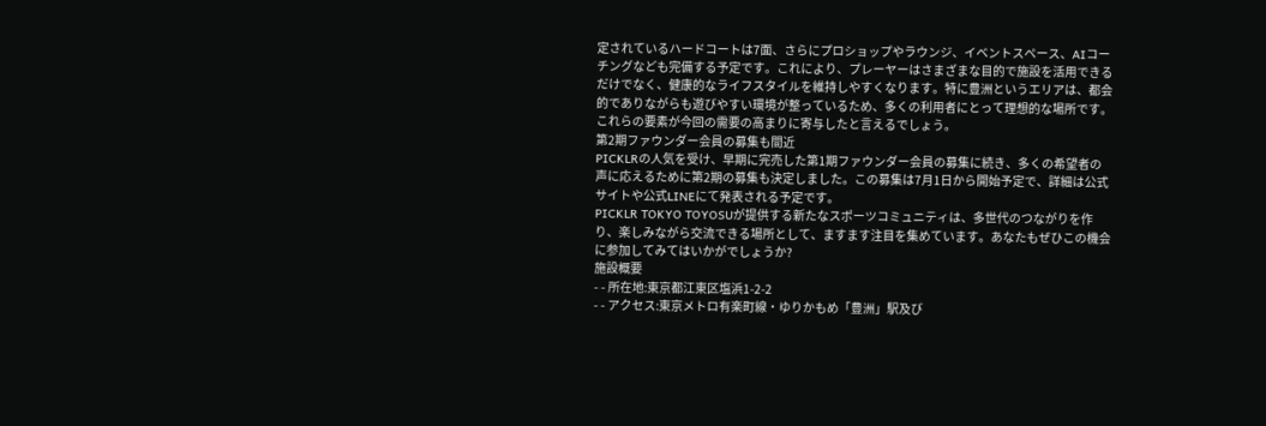定されているハードコートは7面、さらにプロショップやラウンジ、イベントスペース、AIコーチングなども完備する予定です。これにより、プレーヤーはさまざまな目的で施設を活用できるだけでなく、健康的なライフスタイルを維持しやすくなります。特に豊洲というエリアは、都会的でありながらも遊びやすい環境が整っているため、多くの利用者にとって理想的な場所です。これらの要素が今回の需要の高まりに寄与したと言えるでしょう。
第2期ファウンダー会員の募集も間近
PICKLRの人気を受け、早期に完売した第1期ファウンダー会員の募集に続き、多くの希望者の声に応えるために第2期の募集も決定しました。この募集は7月1日から開始予定で、詳細は公式サイトや公式LINEにて発表される予定です。
PICKLR TOKYO TOYOSUが提供する新たなスポーツコミュニティは、多世代のつながりを作り、楽しみながら交流できる場所として、ますます注目を集めています。あなたもぜひこの機会に参加してみてはいかがでしょうか?
施設概要
- - 所在地:東京都江東区塩浜1-2-2
- - アクセス:東京メトロ有楽町線・ゆりかもめ「豊洲」駅及び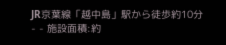JR京葉線「越中島」駅から徒歩約10分
- - 施設面積:約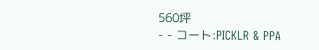560坪
- - コート:PICKLR & PPA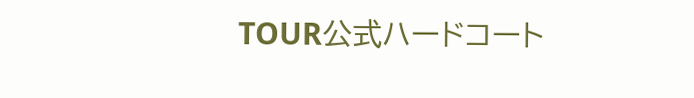TOUR公式ハードコート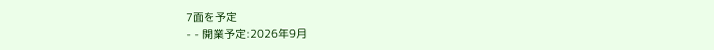7面を予定
- - 開業予定:2026年9月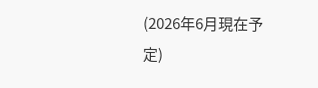(2026年6月現在予定)